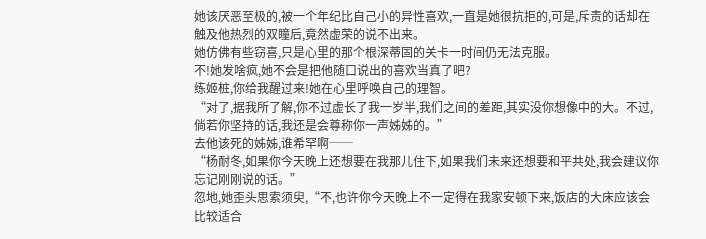她该厌恶至极的,被一个年纪比自己小的异性喜欢,一直是她很抗拒的,可是,斥责的话却在触及他热烈的双瞳后,竟然虚荣的说不出来。
她仿佛有些窃喜,只是心里的那个根深蒂固的关卡一时间仍无法克服。
不!她发啥疯,她不会是把他随口说出的喜欢当真了吧?
练姬桩,你给我醒过来!她在心里呼唤自己的理智。
“对了,据我所了解,你不过虚长了我一岁半,我们之间的差距,其实没你想像中的大。不过,倘若你坚持的话,我还是会尊称你一声姊姊的。”
去他该死的姊姊,谁希罕啊──
“杨耐冬,如果你今天晚上还想要在我那儿住下,如果我们未来还想要和平共处,我会建议你忘记刚刚说的话。”
忽地,她歪头思索须臾,“不,也许你今天晚上不一定得在我家安顿下来,饭店的大床应该会比较适合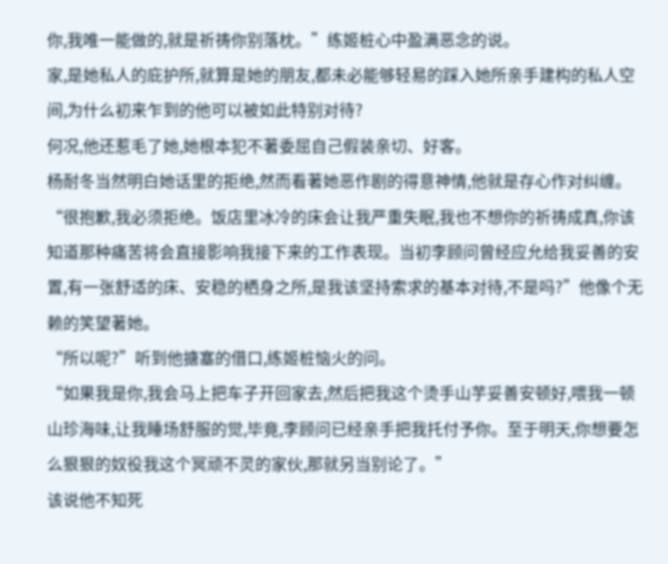你,我唯一能做的,就是祈祷你别落枕。”练姬桩心中盈满恶念的说。
家,是她私人的庇护所,就算是她的朋友,都未必能够轻易的踩入她所亲手建构的私人空间,为什么初来乍到的他可以被如此特别对待?
何况,他还惹毛了她,她根本犯不著委屈自己假装亲切、好客。
杨耐冬当然明白她话里的拒绝,然而看著她恶作剧的得意神情,他就是存心作对纠缠。
“很抱歉,我必须拒绝。饭店里冰冷的床会让我严重失眠,我也不想你的祈祷成真,你该知道那种痛苦将会直接影响我接下来的工作表现。当初李顾问曾经应允给我妥善的安置,有一张舒适的床、安稳的栖身之所,是我该坚持索求的基本对待,不是吗?”他像个无赖的笑望著她。
“所以呢?”听到他搪塞的借口,练姬桩恼火的问。
“如果我是你,我会马上把车子开回家去,然后把我这个烫手山芋妥善安顿好,喂我一顿山珍海味,让我睡场舒服的觉,毕竟,李顾问已经亲手把我托付予你。至于明天,你想要怎么狠狠的奴役我这个冥顽不灵的家伙,那就另当别论了。”
该说他不知死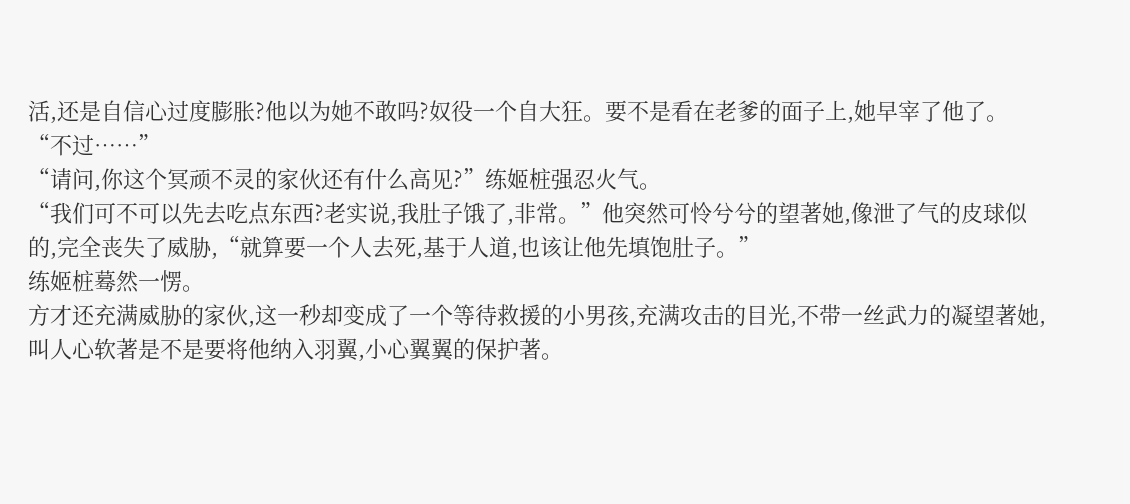活,还是自信心过度膨胀?他以为她不敢吗?奴役一个自大狂。要不是看在老爹的面子上,她早宰了他了。
“不过……”
“请问,你这个冥顽不灵的家伙还有什么高见?”练姬桩强忍火气。
“我们可不可以先去吃点东西?老实说,我肚子饿了,非常。”他突然可怜兮兮的望著她,像泄了气的皮球似的,完全丧失了威胁,“就算要一个人去死,基于人道,也该让他先填饱肚子。”
练姬桩蓦然一愣。
方才还充满威胁的家伙,这一秒却变成了一个等待救援的小男孩,充满攻击的目光,不带一丝武力的凝望著她,叫人心软著是不是要将他纳入羽翼,小心翼翼的保护著。